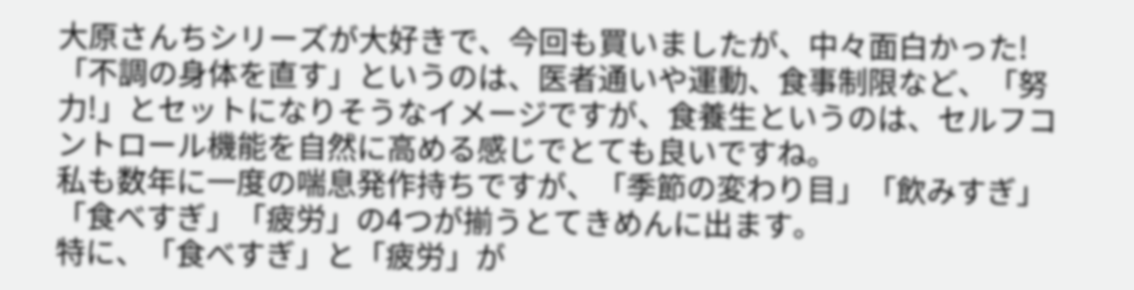大原さんちシリーズが大好きで、今回も買いましたが、中々面白かった!
「不調の身体を直す」というのは、医者通いや運動、食事制限など、「努力!」とセットになりそうなイメージですが、食養生というのは、セルフコントロール機能を自然に高める感じでとても良いですね。
私も数年に一度の喘息発作持ちですが、「季節の変わり目」「飲みすぎ」「食べすぎ」「疲労」の4つが揃うとてきめんに出ます。
特に、「食べすぎ」と「疲労」が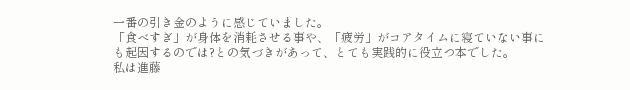一番の引き金のように感じていました。
「食べすぎ」が身体を消耗させる事や、「疲労」がコアタイムに寝ていない事にも起因するのでは?との気づきがあって、とても実践的に役立つ本でした。
私は進藤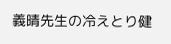義晴先生の冷えとり健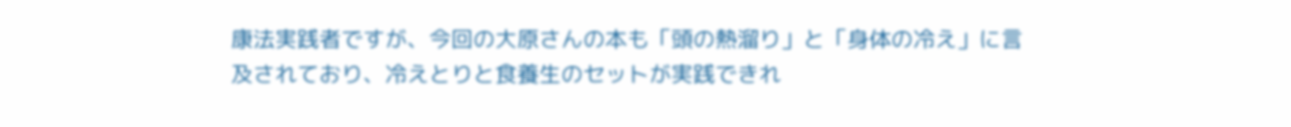康法実践者ですが、今回の大原さんの本も「頭の熱溜り」と「身体の冷え」に言及されており、冷えとりと食養生のセットが実践できれ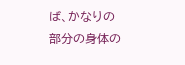ば、かなりの部分の身体の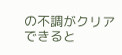の不調がクリアできると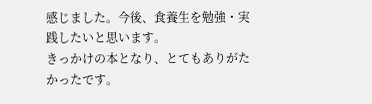感じました。今後、食養生を勉強・実践したいと思います。
きっかけの本となり、とてもありがたかったです。